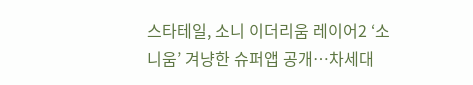스타테일, 소니 이더리움 레이어2 ‘소니움’ 겨냥한 슈퍼앱 공개…차세대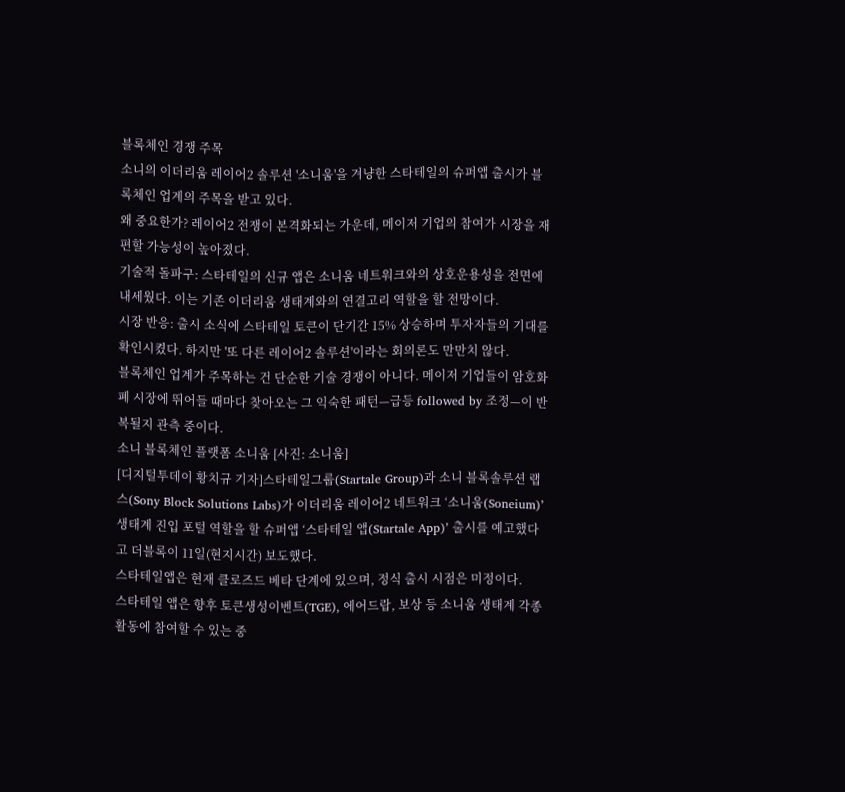블록체인 경쟁 주목
소니의 이더리움 레이어2 솔루션 '소니움'을 겨냥한 스타테일의 슈퍼앱 출시가 블록체인 업계의 주목을 받고 있다.
왜 중요한가? 레이어2 전쟁이 본격화되는 가운데, 메이저 기업의 참여가 시장을 재편할 가능성이 높아졌다.
기술적 돌파구: 스타테일의 신규 앱은 소니움 네트워크와의 상호운용성을 전면에 내세웠다. 이는 기존 이더리움 생태계와의 연결고리 역할을 할 전망이다.
시장 반응: 출시 소식에 스타테일 토큰이 단기간 15% 상승하며 투자자들의 기대를 확인시켰다. 하지만 '또 다른 레이어2 솔루션'이라는 회의론도 만만치 않다.
블록체인 업계가 주목하는 건 단순한 기술 경쟁이 아니다. 메이저 기업들이 암호화폐 시장에 뛰어들 때마다 찾아오는 그 익숙한 패턴—급등 followed by 조정—이 반복될지 관측 중이다.
소니 블록체인 플랫폼 소니움 [사진: 소니움]
[디지털투데이 황치규 기자]스타테일그룹(Startale Group)과 소니 블록솔루션 랩스(Sony Block Solutions Labs)가 이더리움 레이어2 네트워크 ‘소니움(Soneium)’ 생태계 진입 포털 역할을 할 슈퍼앱 ‘스타테일 앱(Startale App)’ 출시를 예고했다고 더블록이 11일(현지시간) 보도했다.
스타테일앱은 현재 클로즈드 베타 단계에 있으며, 정식 출시 시점은 미정이다.
스타테일 앱은 향후 토큰생성이벤트(TGE), 에어드랍, 보상 등 소니움 생태계 각종 활동에 참여할 수 있는 중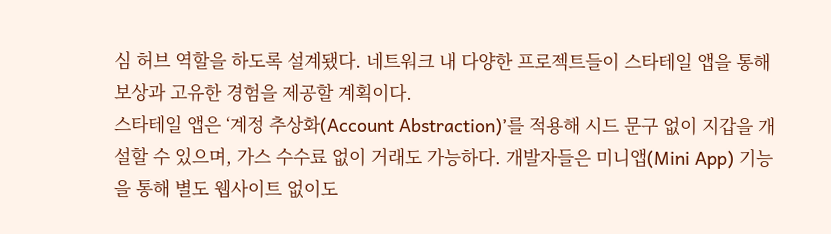심 허브 역할을 하도록 설계됐다. 네트워크 내 다양한 프로젝트들이 스타테일 앱을 통해 보상과 고유한 경험을 제공할 계획이다.
스타테일 앱은 ‘계정 추상화(Account Abstraction)’를 적용해 시드 문구 없이 지갑을 개설할 수 있으며, 가스 수수료 없이 거래도 가능하다. 개발자들은 미니앱(Mini App) 기능을 통해 별도 웹사이트 없이도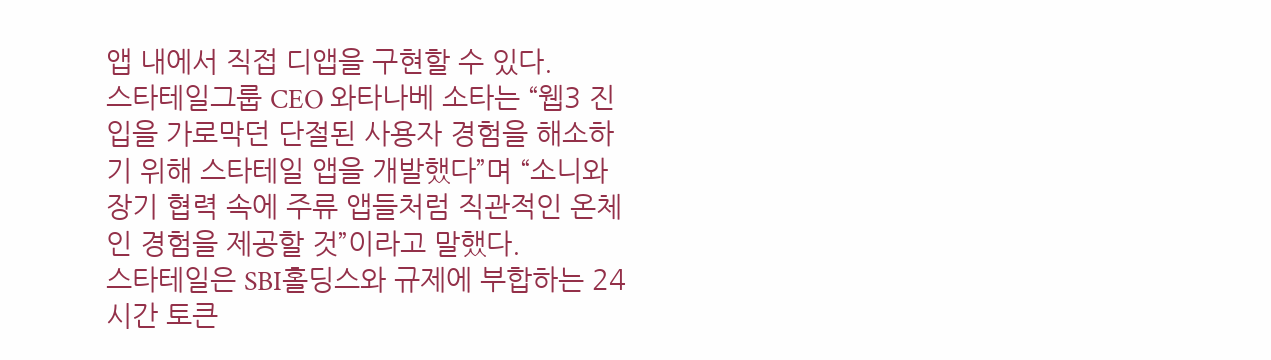앱 내에서 직접 디앱을 구현할 수 있다.
스타테일그룹 CEO 와타나베 소타는 “웹3 진입을 가로막던 단절된 사용자 경험을 해소하기 위해 스타테일 앱을 개발했다”며 “소니와 장기 협력 속에 주류 앱들처럼 직관적인 온체인 경험을 제공할 것”이라고 말했다.
스타테일은 SBI홀딩스와 규제에 부합하는 24시간 토큰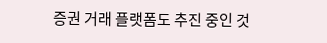증권 거래 플랫폼도 추진 중인 것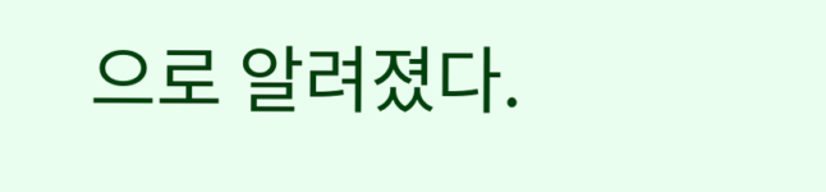으로 알려졌다.